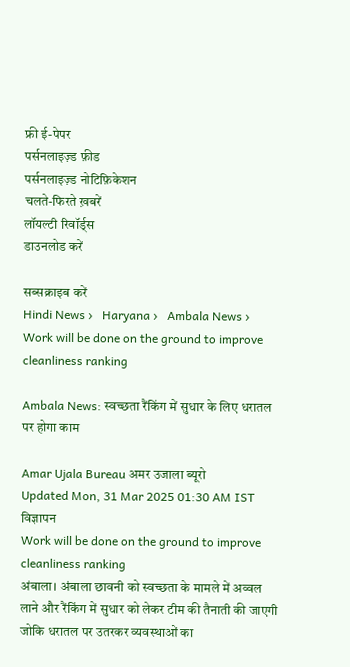फ्री ई-पेपर
पर्सनलाइज़्ड फ़ीड
पर्सनलाइज़्ड नोटिफ़िकेशन
चलते-फिरते ख़बरें
लॉयल्टी रिवॉर्ड्स
डाउनलोड करें

सब्सक्राइब करें
Hindi News ›   Haryana ›   Ambala News ›   Work will be done on the ground to improve cleanliness ranking

Ambala News: स्वच्छता रैंकिंग में सुधार के लिए धरातल पर होगा काम

Amar Ujala Bureau अमर उजाला ब्यूरो
Updated Mon, 31 Mar 2025 01:30 AM IST
विज्ञापन
Work will be done on the ground to improve cleanliness ranking
अंबाला। अंबाला छावनी को स्वच्छता के मामले में अव्वल लाने और रैंकिंग में सुधार को लेकर टीम की तैनाती की जाएगी जोकि धरातल पर उतरकर व्यवस्थाओं का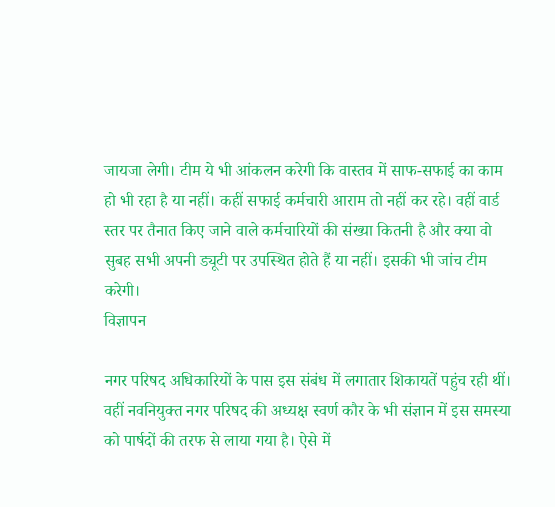जायजा लेगी। टीम ये भी आंकलन करेगी कि वास्तव में साफ-सफाई का काम हो भी रहा है या नहीं। कहीं सफाई कर्मचारी आराम तो नहीं कर रहे। वहीं वार्ड स्तर पर तैनात किए जाने वाले कर्मचारियों की संख्या कितनी है और क्या वो सुबह सभी अपनी ड्यूटी पर उपस्थित होते हैं या नहीं। इसकी भी जांच टीम करेगी।
विज्ञापन

नगर परिषद अधिकारियों के पास इस संबंध में लगातार शिकायतें पहुंच रही थीं। वहीं नवनियुक्त नगर परिषद की अध्यक्ष स्वर्ण कौर के भी संज्ञान में इस समस्या को पार्षदों की तरफ से लाया गया है। ऐसे में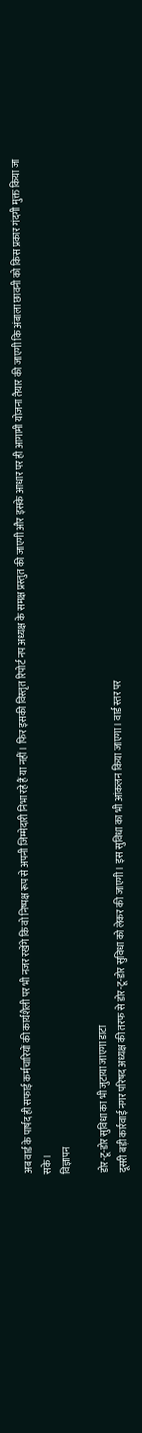अब वार्ड के पार्षद ही सफाई कर्मचारियों की कार्यशैली पर भी नजर रखेंगे कि वो निष्पक्ष रूप से अपनी जिम्मेदारी निभा रहे हैं या नहीं। फिर इसकी विस्तृत रिपोर्ट नप अध्यक्ष के समक्ष प्रस्तुत की जाएगी और इसके आधार पर ही आगामी योजना तैयार की जाएगी कि अंबाला छावनी को किस प्रकार गंदगी मुक्त किया जा सके।
विज्ञापन

डोर-टू-डोर सुविधा का भी जुटाया जाएगा डाटा
दूसरी बड़ी कार्रवाई नगर परिषद अध्यक्ष की तरफ से डोर-टू-डोर सुविधा को लेकर की जाएगी। इस सुविधा का भी आंकलन किया जाएगा। वार्ड स्तर पर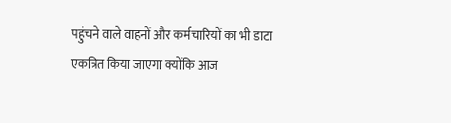पहुंचने वाले वाहनों और कर्मचारियों का भी डाटा एकत्रित किया जाएगा क्योंकि आज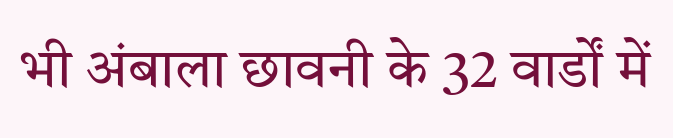भी अंबाला छावनी के 32 वार्डों में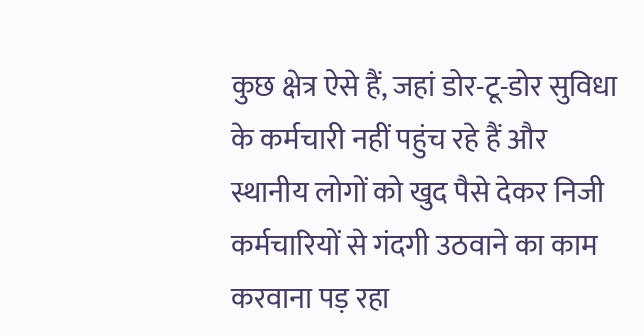कुछ क्षेत्र ऐसे हैं, जहां डोर-टू-डोर सुविधा के कर्मचारी नहीं पहुंच रहे हैं और स्थानीय लोगों को खुद पैसे देकर निजी कर्मचारियों से गंदगी उठवाने का काम करवाना पड़ रहा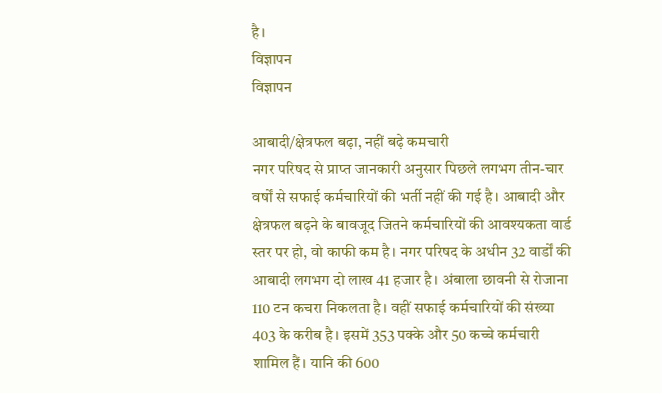है।
विज्ञापन
विज्ञापन

आबादी/क्षेत्रफल बढ़ा, नहीं बढ़े कमचारी
नगर परिषद से प्राप्त जानकारी अनुसार पिछले लगभग तीन-चार वर्षों से सफाई कर्मचारियों की भर्ती नहीं की गई है। आबादी और क्षेत्रफल बढ़ने के बावजूद जितने कर्मचारियों की आवश्यकता वार्ड स्तर पर हो, वो काफी कम है। नगर परिषद के अधीन 32 वार्डों की आबादी लगभग दो लाख 41 हजार है। अंबाला छावनी से रोजाना 110 टन कचरा निकलता है। वहीं सफाई कर्मचारियों की संख्या 403 के करीब है। इसमें 353 पक्के और 50 कच्चे कर्मचारी शामिल हैं। यानि की 600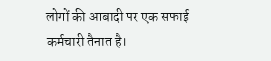लोगों की आबादी पर एक सफाई कर्मचारी तैनात है।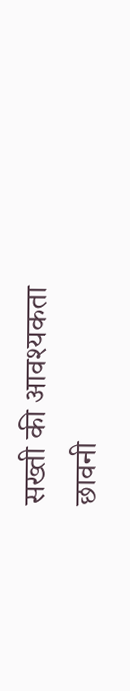सख्ती की आवश्यकता
छावनी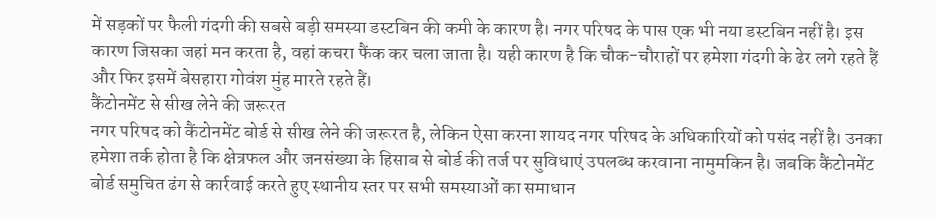में सड़कों पर फैली गंदगी की सबसे बड़ी समस्या डस्टबिन की कमी के कारण है। नगर परिषद के पास एक भी नया डस्टबिन नहीं है। इस कारण जिसका जहां मन करता है, वहां कचरा फैंक कर चला जाता है। यही कारण है कि चौक-चौराहों पर हमेशा गंदगी के ढेर लगे रहते हैं और फिर इसमें बेसहारा गोवंश मुंह मारते रहते हैं।
कैंटोनमेंट से सीख लेने की जरूरत
नगर परिषद को कैंटोनमेंट बोर्ड से सीख लेने की जरूरत है, लेकिन ऐसा करना शायद नगर परिषद के अधिकारियों को पसंद नहीं है। उनका हमेशा तर्क होता है कि क्षेत्रफल और जनसंख्या के हिसाब से बोर्ड की तर्ज पर सुविधाएं उपलब्ध करवाना नामुमकिन है। जबकि कैंटोनमेंट बोर्ड समुचित ढंग से कार्रवाई करते हुए स्थानीय स्तर पर सभी समस्याओं का समाधान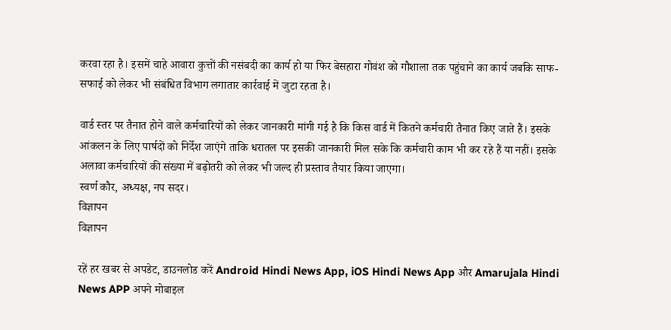करवा रहा है। इसमें चाहे आवारा कुत्तों की नसंबदी का कार्य हो या फिर बेसहारा गोवंश को गौशाला तक पहुंचाने का कार्य जबकि साफ-सफाई को लेकर भी संबंधित विभाग लगातार कार्रवाई में जुटा रहता है।

वार्ड स्तर पर तैनात होने वाले कर्मचारियों को लेकर जानकारी मांगी गई है कि किस वार्ड में कितने कर्मचारी तैनात किए जाते हैं। इसके आंकलन के लिए पार्षदों को निर्देश जाएंगे ताकि धरातल पर इसकी जानकारी मिल सके कि कर्मचारी काम भी कर रहे हैं या नहीं। इसके अलावा कर्मचारियों की संख्या में बढ़ोतरी को लेकर भी जल्द ही प्रस्ताव तैयार किया जाएगा।
स्वर्ण कौर, अध्यक्ष, नप सदर।
विज्ञापन
विज्ञापन

रहें हर खबर से अपडेट, डाउनलोड करें Android Hindi News App, iOS Hindi News App और Amarujala Hindi News APP अपने मोबाइल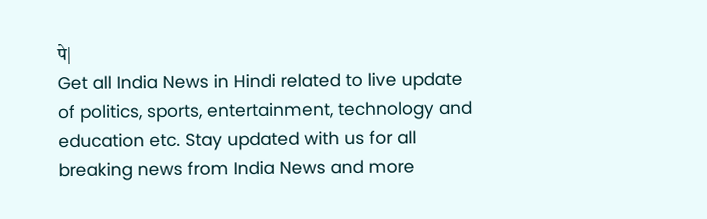पे|
Get all India News in Hindi related to live update of politics, sports, entertainment, technology and education etc. Stay updated with us for all breaking news from India News and more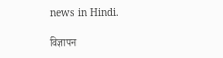news in Hindi.

विज्ञापन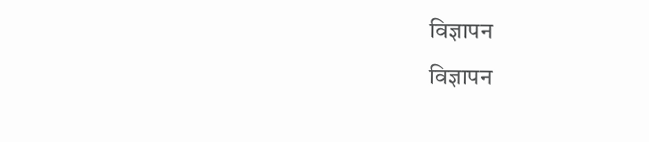विज्ञापन
विज्ञापन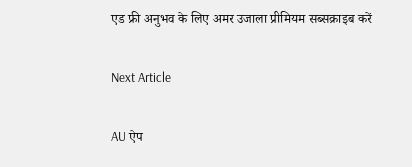एड फ्री अनुभव के लिए अमर उजाला प्रीमियम सब्सक्राइब करें

Next Article

AU ऐप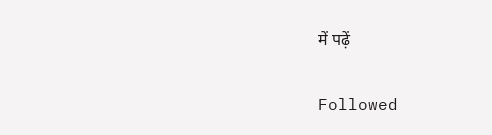में पढ़ें

Followed